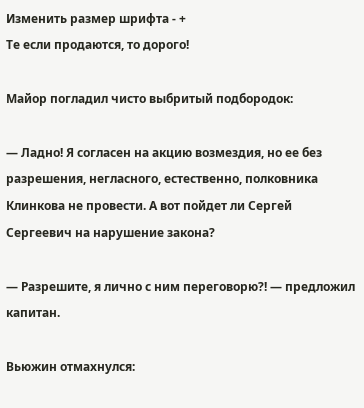Изменить размер шрифта - +
Те если продаются, то дорого!

Майор погладил чисто выбритый подбородок:

— Ладно! Я согласен на акцию возмездия, но ее без разрешения, негласного, естественно, полковника Клинкова не провести. А вот пойдет ли Сергей Сергеевич на нарушение закона?

— Разрешите, я лично с ним переговорю?! — предложил капитан.

Вьюжин отмахнулся: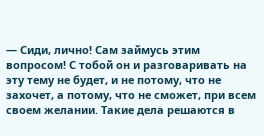— Сиди, лично! Сам займусь этим вопросом! С тобой он и разговаривать на эту тему не будет, и не потому, что не захочет, а потому, что не сможет, при всем своем желании. Такие дела решаются в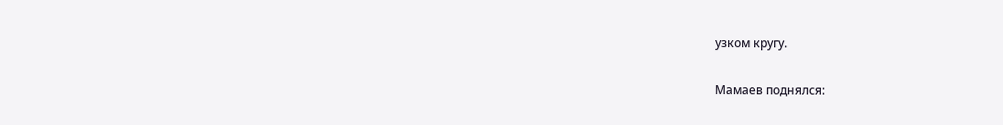узком кругу.

Мамаев поднялся: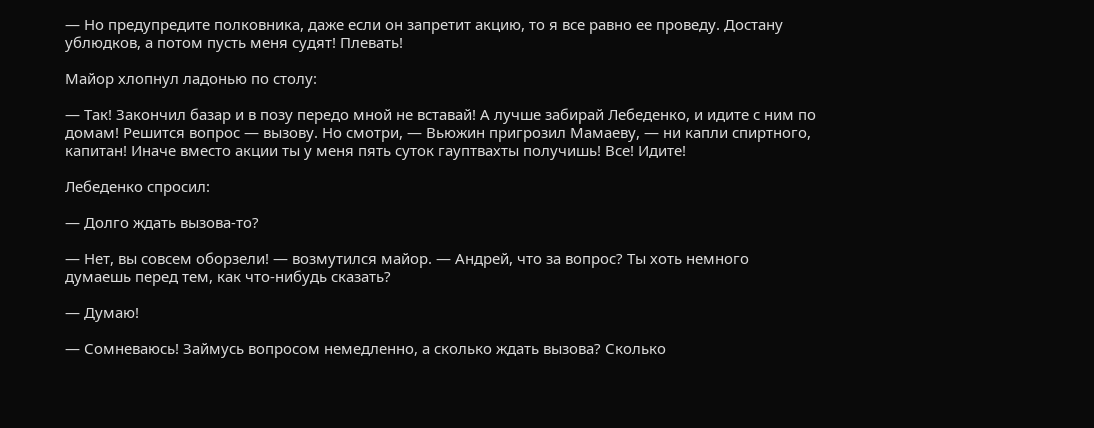— Но предупредите полковника, даже если он запретит акцию, то я все равно ее проведу. Достану ублюдков, а потом пусть меня судят! Плевать!

Майор хлопнул ладонью по столу:

— Так! Закончил базар и в позу передо мной не вставай! А лучше забирай Лебеденко, и идите с ним по домам! Решится вопрос — вызову. Но смотри, — Вьюжин пригрозил Мамаеву, — ни капли спиртного, капитан! Иначе вместо акции ты у меня пять суток гауптвахты получишь! Все! Идите!

Лебеденко спросил:

— Долго ждать вызова-то?

— Нет, вы совсем оборзели! — возмутился майор. — Андрей, что за вопрос? Ты хоть немного думаешь перед тем, как что-нибудь сказать?

— Думаю!

— Сомневаюсь! Займусь вопросом немедленно, а сколько ждать вызова? Сколько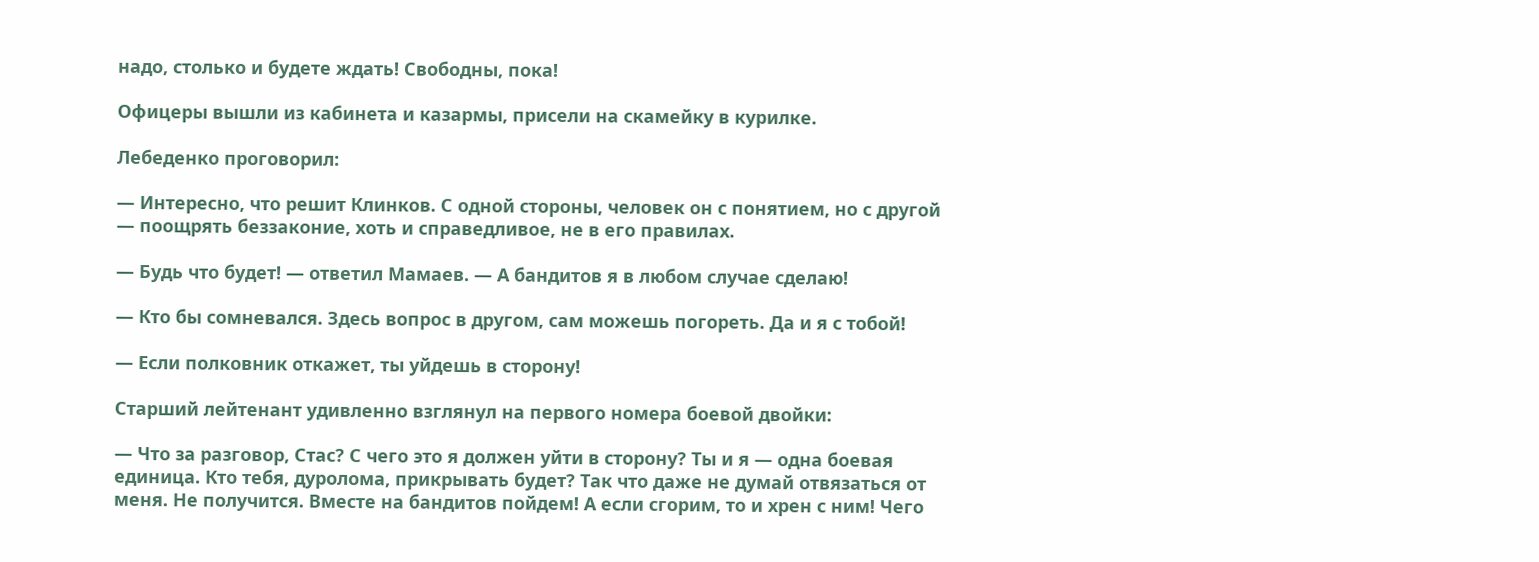надо, столько и будете ждать! Свободны, пока!

Офицеры вышли из кабинета и казармы, присели на скамейку в курилке.

Лебеденко проговорил:

— Интересно, что решит Клинков. С одной стороны, человек он с понятием, но с другой — поощрять беззаконие, хоть и справедливое, не в его правилах.

— Будь что будет! — ответил Мамаев. — А бандитов я в любом случае сделаю!

— Кто бы сомневался. Здесь вопрос в другом, сам можешь погореть. Да и я с тобой!

— Если полковник откажет, ты уйдешь в сторону!

Старший лейтенант удивленно взглянул на первого номера боевой двойки:

— Что за разговор, Стас? С чего это я должен уйти в сторону? Ты и я — одна боевая единица. Кто тебя, дуролома, прикрывать будет? Так что даже не думай отвязаться от меня. Не получится. Вместе на бандитов пойдем! А если сгорим, то и хрен с ним! Чего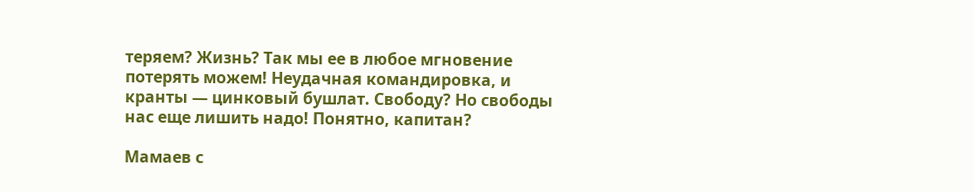теряем? Жизнь? Так мы ее в любое мгновение потерять можем! Неудачная командировка, и кранты — цинковый бушлат. Свободу? Но свободы нас еще лишить надо! Понятно, капитан?

Мамаев с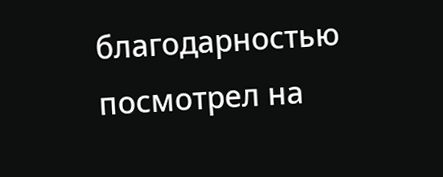благодарностью посмотрел на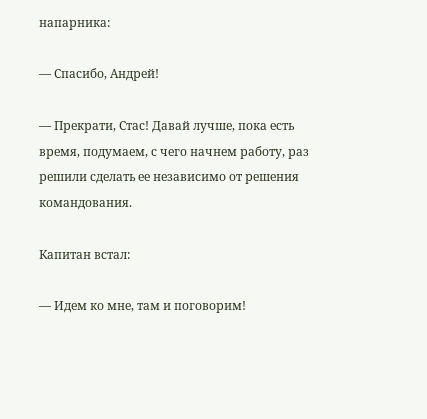напарника:

— Спасибо, Андрей!

— Прекрати, Стас! Давай лучше, пока есть время, подумаем, с чего начнем работу, раз решили сделать ее независимо от решения командования.

Капитан встал:

— Идем ко мне, там и поговорим!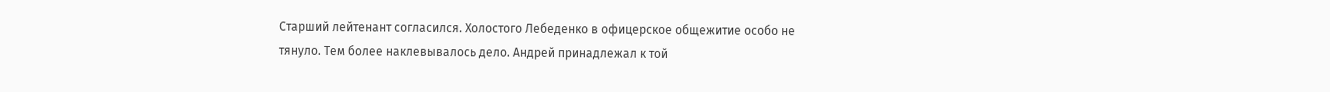Старший лейтенант согласился. Холостого Лебеденко в офицерское общежитие особо не тянуло. Тем более наклевывалось дело. Андрей принадлежал к той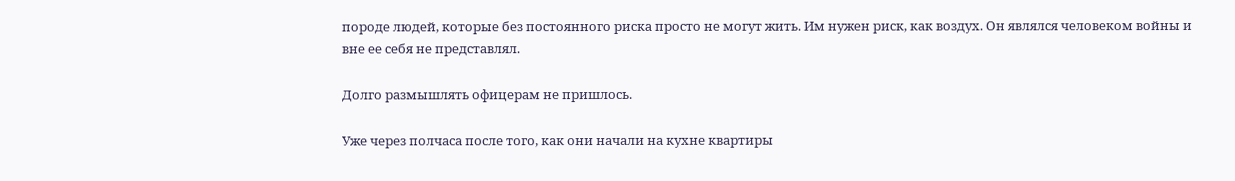породе людей, которые без постоянного риска просто не могут жить. Им нужен риск, как воздух. Он являлся человеком войны и вне ее себя не представлял.

Долго размышлять офицерам не пришлось.

Уже через полчаса после того, как они начали на кухне квартиры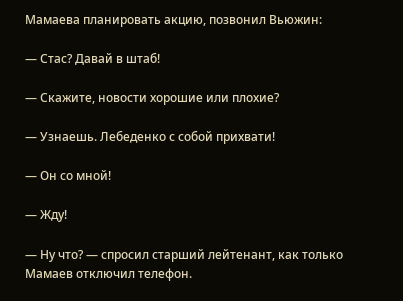Мамаева планировать акцию, позвонил Вьюжин:

— Стас? Давай в штаб!

— Скажите, новости хорошие или плохие?

— Узнаешь. Лебеденко с собой прихвати!

— Он со мной!

— Жду!

— Ну что? — спросил старший лейтенант, как только Мамаев отключил телефон.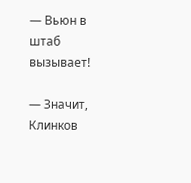— Вьюн в штаб вызывает!

— Значит, Клинков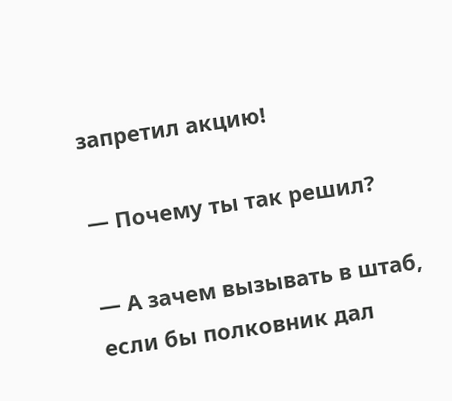запретил акцию!

— Почему ты так решил?

— А зачем вызывать в штаб, если бы полковник дал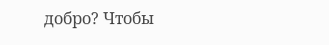добро? Чтобы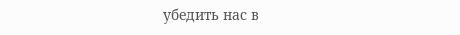убедить нас в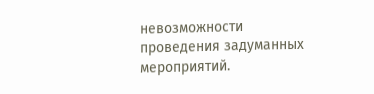невозможности проведения задуманных мероприятий.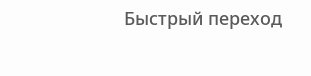Быстрый переход